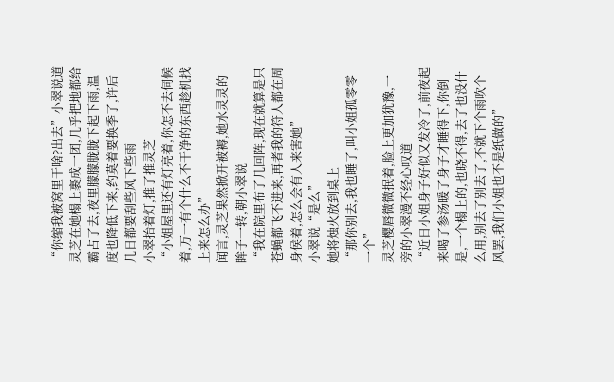“你缩我被窝里干啥?出去”小翠说道
灵芝在她榻上裹成一团,几乎把地都给霸占了去,夜里朦朦胧胧下起下雨,温度也降低下来,约莫着要换季了,许后几日都要刮些风下些雨
小翠抬着灯,推了推灵芝
“小姐屋里还有灯亮着,你怎不去伺候着,万一有个什么不干净的东西趁机找上来怎么办”
闻言,灵芝果然掀开被褥,她水灵灵的眸子一转,朝小翠说
“我在院里布了几回阵,现在就算是只苍蝇都飞不进来,再者我的符人都在周身侯着,怎么会有人来害她”
小翠说“是么”
她将烛火放到桌上
“那你别去,我也睡了,叫小姐孤零零一个”
灵芝樱唇微微抿着,脸上更加犹豫,一旁的小翠漫不经心叹道
“近日小姐身子好似又发冷了,前夜起来喝了参汤暖了身子才睡得下,你倒是,一个榻上的,也晓不得,去了也没什么用,别去了别去了,不就下个雨吹个风罢,我们小姐也不是纸做的”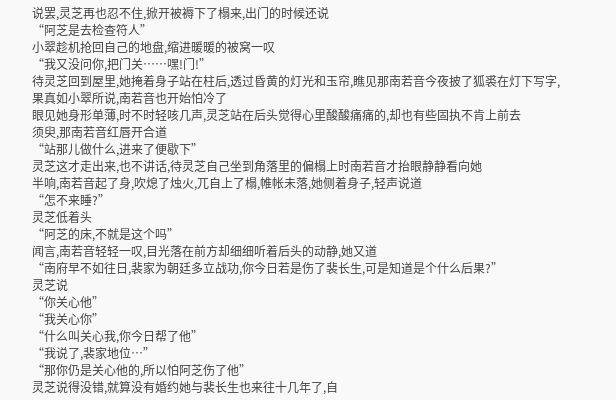说罢,灵芝再也忍不住,掀开被褥下了榻来,出门的时候还说
“阿芝是去检查符人”
小翠趁机抢回自己的地盘,缩进暖暖的被窝一叹
“我又没问你,把门关……嘿!门!”
待灵芝回到屋里,她掩着身子站在柱后,透过昏黄的灯光和玉帘,瞧见那南若音今夜披了狐裘在灯下写字,果真如小翠所说,南若音也开始怕冷了
眼见她身形单薄,时不时轻咳几声,灵芝站在后头觉得心里酸酸痛痛的,却也有些固执不肯上前去
须臾,那南若音红唇开合道
“站那儿做什么,进来了便歇下”
灵芝这才走出来,也不讲话,待灵芝自己坐到角落里的偏榻上时南若音才抬眼静静看向她
半响,南若音起了身,吹熄了烛火,兀自上了榻,帷帐未落,她侧着身子,轻声说道
“怎不来睡?”
灵芝低着头
“阿芝的床,不就是这个吗”
闻言,南若音轻轻一叹,目光落在前方却细细听着后头的动静,她又道
“南府早不如往日,裴家为朝廷多立战功,你今日若是伤了裴长生,可是知道是个什么后果?”
灵芝说
“你关心他”
“我关心你”
“什么叫关心我,你今日帮了他”
“我说了,裴家地位…”
“那你仍是关心他的,所以怕阿芝伤了他”
灵芝说得没错,就算没有婚约她与裴长生也来往十几年了,自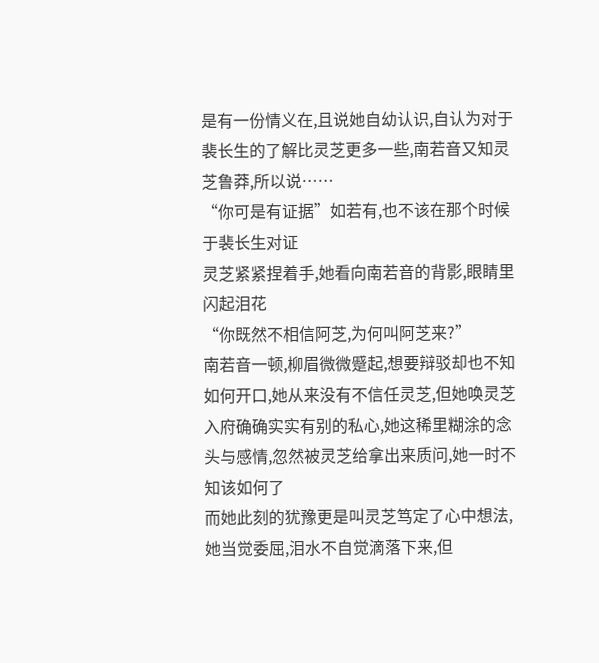是有一份情义在,且说她自幼认识,自认为对于裴长生的了解比灵芝更多一些,南若音又知灵芝鲁莽,所以说……
“你可是有证据”如若有,也不该在那个时候于裴长生对证
灵芝紧紧捏着手,她看向南若音的背影,眼睛里闪起泪花
“你既然不相信阿芝,为何叫阿芝来?”
南若音一顿,柳眉微微蹙起,想要辩驳却也不知如何开口,她从来没有不信任灵芝,但她唤灵芝入府确确实实有别的私心,她这稀里糊涂的念头与感情,忽然被灵芝给拿出来质问,她一时不知该如何了
而她此刻的犹豫更是叫灵芝笃定了心中想法,
她当觉委屈,泪水不自觉滴落下来,但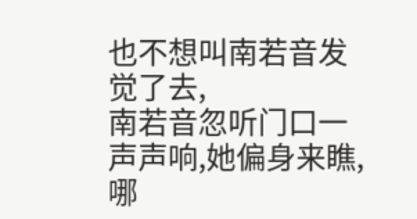也不想叫南若音发觉了去,
南若音忽听门口一声声响,她偏身来瞧,哪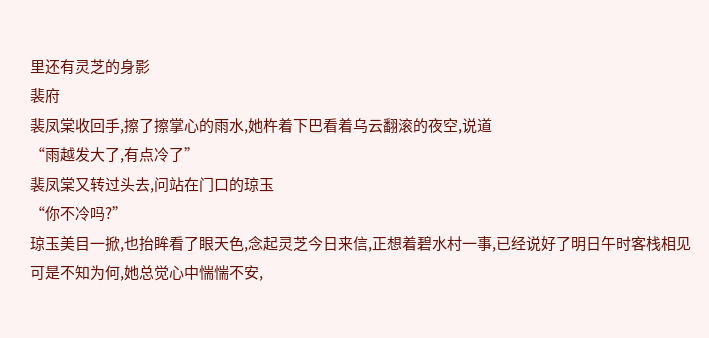里还有灵芝的身影
裴府
裴凤棠收回手,擦了擦掌心的雨水,她杵着下巴看着乌云翻滚的夜空,说道
“雨越发大了,有点冷了”
裴凤棠又转过头去,问站在门口的琼玉
“你不冷吗?”
琼玉美目一掀,也抬眸看了眼天色,念起灵芝今日来信,正想着碧水村一事,已经说好了明日午时客栈相见
可是不知为何,她总觉心中惴惴不安,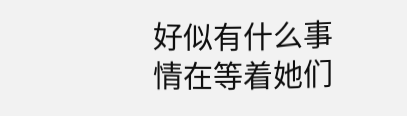好似有什么事情在等着她们